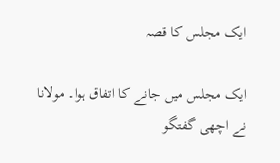ایک مجلس کا قصہ

ایک مجلس میں جانے کا اتفاق ہوا۔ مولانا نے اچھی گفتگو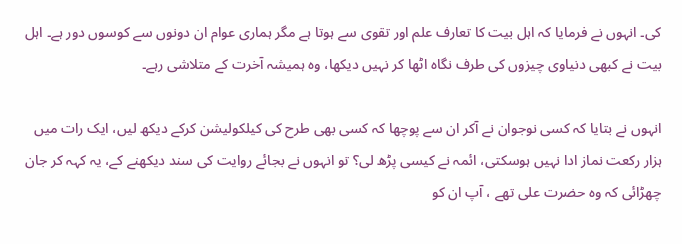کی۔ انہوں نے فرمایا کہ اہل بیت کا تعارف علم اور تقوی سے ہوتا ہے مگر ہماری عوام ان دونوں سے کوسوں دور ہے۔ اہل بیت نے کبھی دنیاوی چیزوں کی طرف نگاہ اٹھا کر نہیں دیکھا، وہ ہمیشہ آخرت کے متلاشی رہے۔

انہوں نے بتایا کہ کسی نوجوان نے آکر ان سے پوچھا کہ کسی بھی طرح کی کیلکولیشن کرکے دیکھ لیں، ایک رات میں ہزار رکعت نماز ادا نہیں ہوسکتی، ائمہ نے کیسی پڑھ لی؟ تو انہوں نے بجائے روایت کی سند دیکھنے کے، یہ کہہ کر جان چھڑائی کہ وہ حضرت علی تھے ، آپ ان کو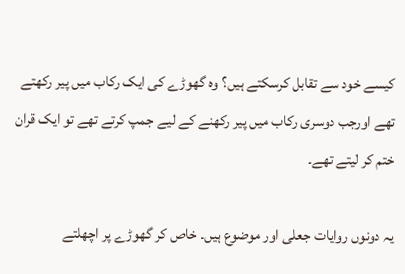کیسے خود سے تقابل کرسکتے ہیں؟ وہ گھوڑے کی ایک رکاب میں پیر رکھتے تھے اورجب دوسری رکاب میں پیر رکھنے کے لیے جمپ کرتے تھے تو ایک قران ختم کر لیتے تھے۔

یہ دونوں روایات جعلی اور موضوع ہیں۔ خاص کر گھوڑے پر اچھلتے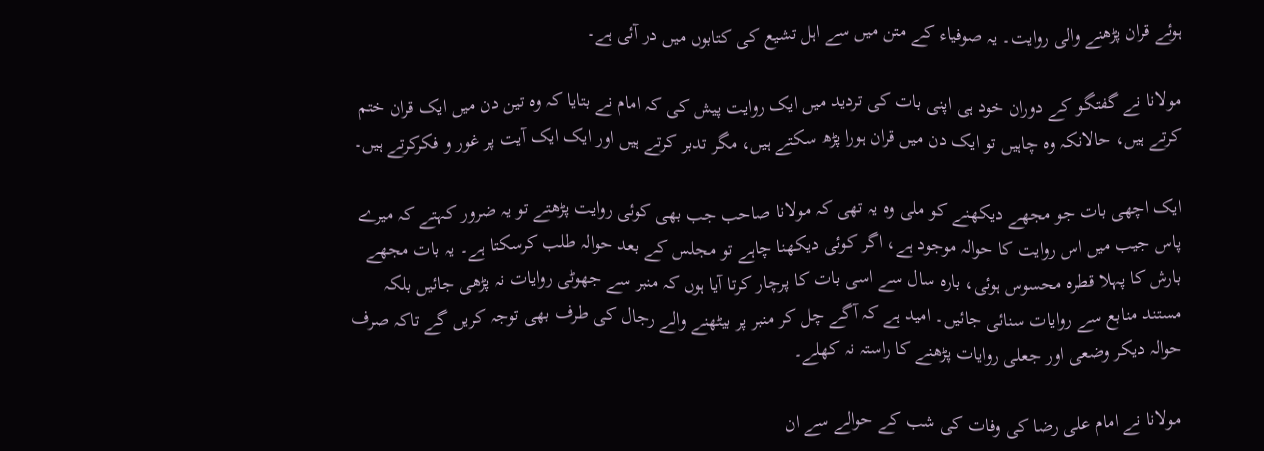ہوئے قران پڑھنے والی روایت۔ یہ صوفیاء کے متن میں سے اہل تشیع کی کتابوں میں در آئی ہے۔

مولانا نے گفتگو کے دوران خود ہی اپنی بات کی تردید میں ایک روایت پیش کی کہ امام نے بتایا کہ وہ تین دن میں ایک قران ختم کرتے ہیں، حالانکہ وہ چاہیں تو ایک دن میں قران ہورا پڑھ سکتے ہیں، مگر تدبر کرتے ہیں اور ایک ایک آیت پر غور و فکرکرتے ہیں۔

ایک اچھی بات جو مجھے دیکھنے کو ملی وہ یہ تھی کہ مولانا صاحب جب بھی کوئی روایت پڑھتے تو یہ ضرور کہتے کہ میرے پاس جیب میں اس روایت کا حوالہ موجود ہے، اگر کوئی دیکھنا چاہے تو مجلس کے بعد حوالہ طلب کرسکتا ہے۔ یہ بات مجھے بارش کا پہلا قطرہ محسوس ہوئی، بارہ سال سے اسی بات کا پرچار کرتا آیا ہوں کہ منبر سے جھوٹی روایات نہ پڑھی جائیں بلکہ مستند منابع سے روایات سنائی جائیں۔ امید ہے کہ آگے چل کر منبر پر بیٹھنے والے رجال کی طرف بھی توجہ کریں گے تاکہ صرف حوالہ دیکر وضعی اور جعلی روایات پڑھنے کا راستہ نہ کھلے۔

مولانا نے امام علی رضا کی وفات کی شب کے حوالے سے ان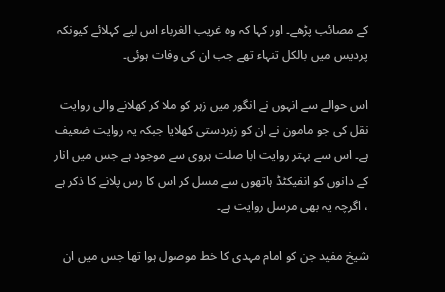کے مصائب پڑھے۔ اور کہا کہ وہ غریب الغرباء اس لیے کہلائے کیونکہ پردیس میں بالکل تنہاء تھے جب ان کی وفات ہوئی۔

اس حوالے سے انہوں نے انگور میں زہر کو ملا کر کھلانے والی روایت نقل کی جو مامون نے ان کو زبردستی کھلایا جبکہ یہ روایت ضعیف ہے۔ اس سے بہتر روایت ابا صلت ہروی سے موجود ہے جس میں انار کے دانوں کو انفیکٹڈ ہاتھوں سے مسل کر اس کا رس پلانے کا ذکر ہے ، اگرچہ یہ بھی مرسل روایت ہے۔

شیخ مفید جن کو امام مہدی کا خط موصول ہوا تھا جس میں ان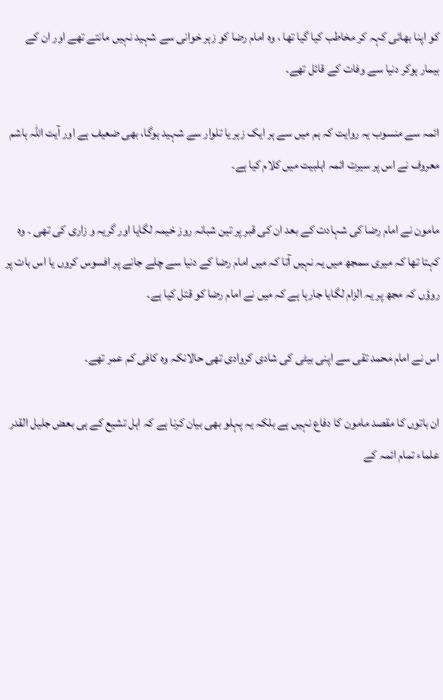کو اپنا بھائی کہہ کر مخاطب کیا گیا تھا ، وہ امام رضا کو زہر خوانی سے شہید نہیں مانتے تھے اور ان کے بیمار ہوکر دنیا سے وفات کے قائل تھے۔

ائمہ سے منسوب یہ روایت کہ ہم میں سے ہر ایک زہر یا تلوار سے شہید ہوگا، بھی ضعیف ہے اور آیت اللہ ہاشم معروف نے اس پر سیرت ائمہ اہلبیت میں کلام کیا ہے۔

مامون نے امام رضا کی شہادت کے بعد ان کی قبر پر تین شبانہ روز خیمہ لگایا اور گریہ و زاری کی تھی ۔ وہ کہتا تھا کہ میری سمجھ میں یہ نہیں آتا کہ میں امام رضا کے دنیا سے چلے جانے پر افسوس کروں یا اس بات پر روؤں کہ مجھ پر یہ الزام لگایا جارہا ہے کہ میں نے امام رضا کو قتل کیا ہے۔

اس نے امام محمد تقی سے اپنی بیٹی کی شادی کروادی تھی حالانکہ وہ کافی کم عمر تھے۔

ان باتوں کا مقصد مامون کا دفاع نہیں ہے بلکہ یہ پہلو بھی بیان کرنا ہے کہ اہل تشیع کے ہی بعض جلیل القدر علماء تمام ائمہ کے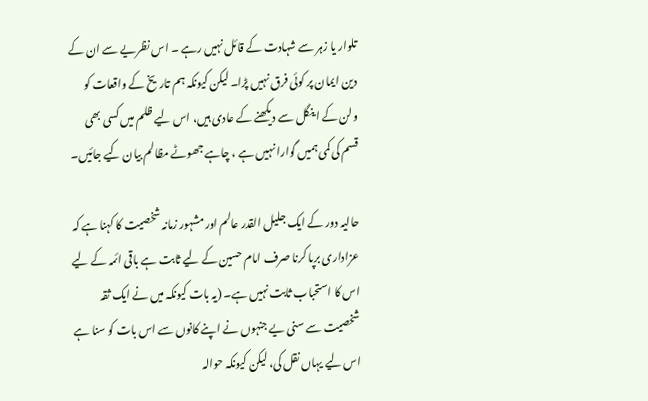تلوار یا زہر سے شہادت کے قائل نہیں رہے ۔ اس نظریے سے ان کے دین ایمان پر کوئی فرق نہیں پڑا۔ لیکن کیونکہ ہم تاریخ کے واقعات کو ولن کے اینگل سے دیکھنے کے عادی ہیں، اس لیے ظلم میں کسی بھی قسم کی کمی ہمیں گوارا نہیں ہے ، چاہے جھوٹے مظالم بیان کیے جائیں۔

حالیہ دور کے ایک جلیل القدر عالم اور مشہور زمانہ شخصیت کا کہنا ہے کہ عزاداری برپا کرنا صرف امام حسین کے لیے ثابت ہے باقی ائمہ کے لیے اس کا استحباب ثابت نہیں ہے۔ (یہ بات کیونکہ میں نے ایک ثقہ شخصیت سے سنی یے جنہوں نے اپنے کانوں سے اس بات کو سنا ہے اس لیے یہاں نقل کی، لیکن کیونکہ حوالہ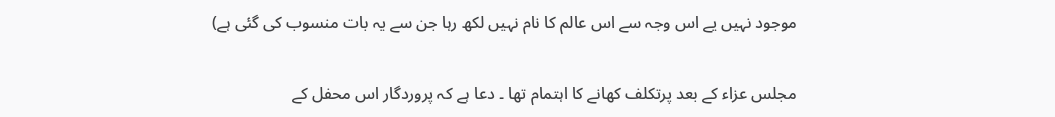موجود نہیں یے اس وجہ سے اس عالم کا نام نہیں لکھ رہا جن سے یہ بات منسوب کی گئی ہے)

مجلس عزاء کے بعد پرتکلف کھانے کا اہتمام تھا ۔ دعا ہے کہ پروردگار اس محفل کے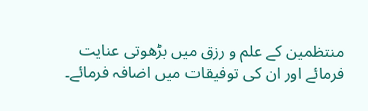منتظمین کے علم و رزق میں بڑھوتی عنایت فرمائے اور ان کی توفیقات میں اضافہ فرمائے۔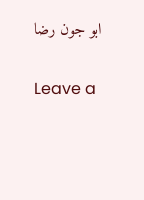ابو جون رضا

Leave a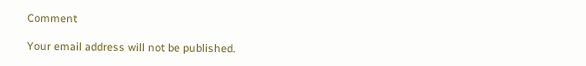Comment

Your email address will not be published.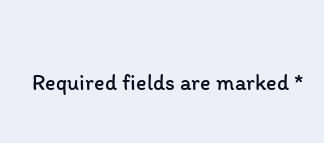Required fields are marked *